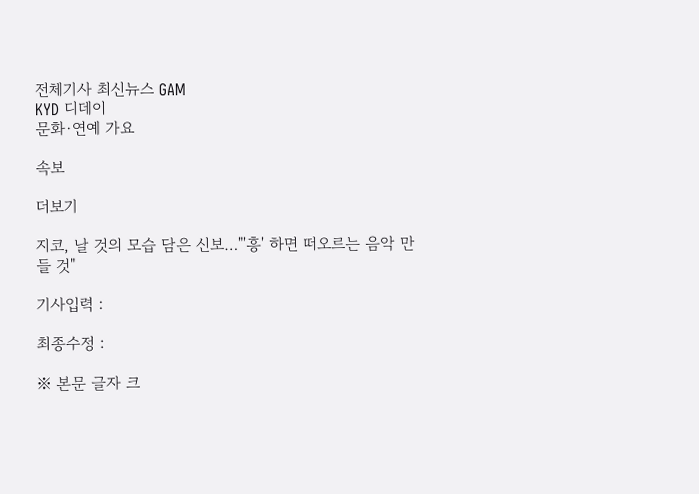전체기사 최신뉴스 GAM
KYD 디데이
문화·연예 가요

속보

더보기

지코, 날 것의 모습 담은 신보…"'흥' 하면 떠오르는 음악 만들 것"

기사입력 :

최종수정 :

※ 본문 글자 크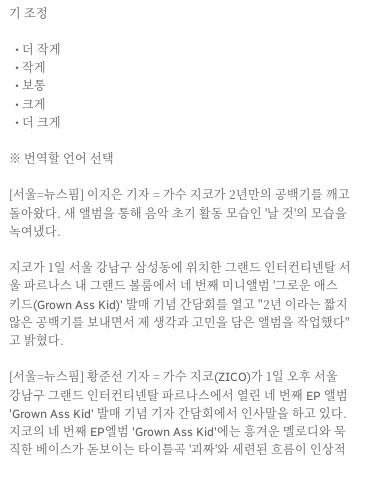기 조정

  • 더 작게
  • 작게
  • 보통
  • 크게
  • 더 크게

※ 번역할 언어 선택

[서울=뉴스핌] 이지은 기자 = 가수 지코가 2년만의 공백기를 깨고 돌아왔다. 새 앨범을 통해 음악 초기 활동 모습인 '날 것'의 모습을 녹여냈다.

지코가 1일 서울 강남구 삼성동에 위치한 그랜드 인터컨티넨탈 서울 파르나스 내 그랜드 볼룸에서 네 번째 미니앨범 '그로운 애스 키드(Grown Ass Kid)' 발매 기념 간담회를 열고 "2년 이라는 짧지 않은 공백기를 보내면서 제 생각과 고민을 담은 앨범을 작업했다"고 밝혔다.

[서울=뉴스핌] 황준선 기자 = 가수 지코(ZICO)가 1일 오후 서울 강남구 그랜드 인터컨티넨탈 파르나스에서 열린 네 번째 EP 앨범 'Grown Ass Kid' 발매 기념 기자 간담회에서 인사말을 하고 있다. 지코의 네 번째 EP엘범 'Grown Ass Kid'에는 흥겨운 멜로디와 묵직한 베이스가 돋보이는 타이틀곡 '괴짜'와 세련된 흐름이 인상적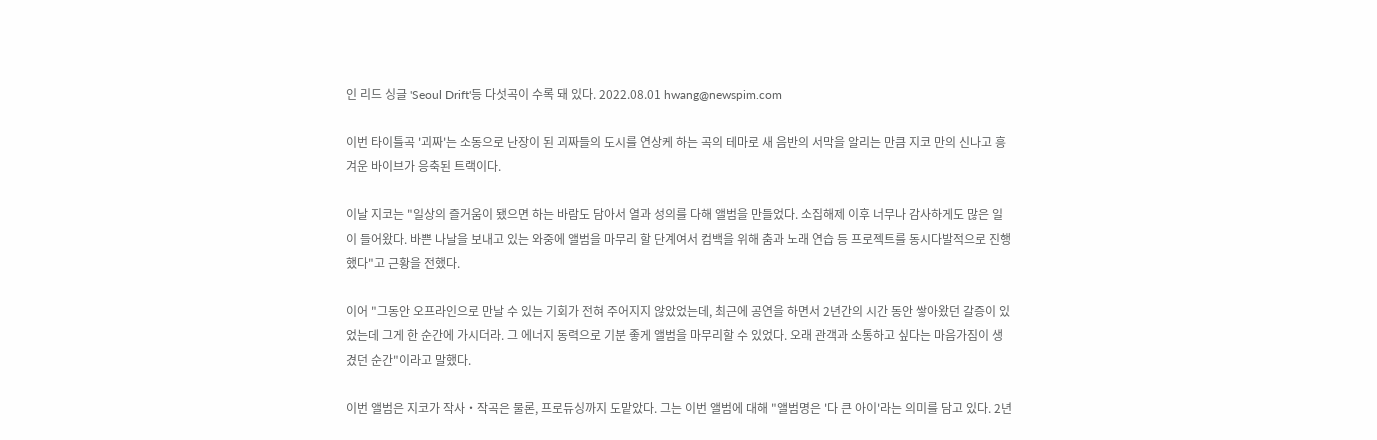인 리드 싱글 'Seoul Drift'등 다섯곡이 수록 돼 있다. 2022.08.01 hwang@newspim.com

이번 타이틀곡 '괴짜'는 소동으로 난장이 된 괴짜들의 도시를 연상케 하는 곡의 테마로 새 음반의 서막을 알리는 만큼 지코 만의 신나고 흥겨운 바이브가 응축된 트랙이다.

이날 지코는 "일상의 즐거움이 됐으면 하는 바람도 담아서 열과 성의를 다해 앨범을 만들었다. 소집해제 이후 너무나 감사하게도 많은 일이 들어왔다. 바쁜 나날을 보내고 있는 와중에 앨범을 마무리 할 단계여서 컴백을 위해 춤과 노래 연습 등 프로젝트를 동시다발적으로 진행했다"고 근황을 전했다.

이어 "그동안 오프라인으로 만날 수 있는 기회가 전혀 주어지지 않았었는데, 최근에 공연을 하면서 2년간의 시간 동안 쌓아왔던 갈증이 있었는데 그게 한 순간에 가시더라. 그 에너지 동력으로 기분 좋게 앨범을 마무리할 수 있었다. 오래 관객과 소통하고 싶다는 마음가짐이 생겼던 순간"이라고 말했다.

이번 앨범은 지코가 작사‧작곡은 물론, 프로듀싱까지 도맡았다. 그는 이번 앨범에 대해 "앨범명은 '다 큰 아이'라는 의미를 담고 있다. 2년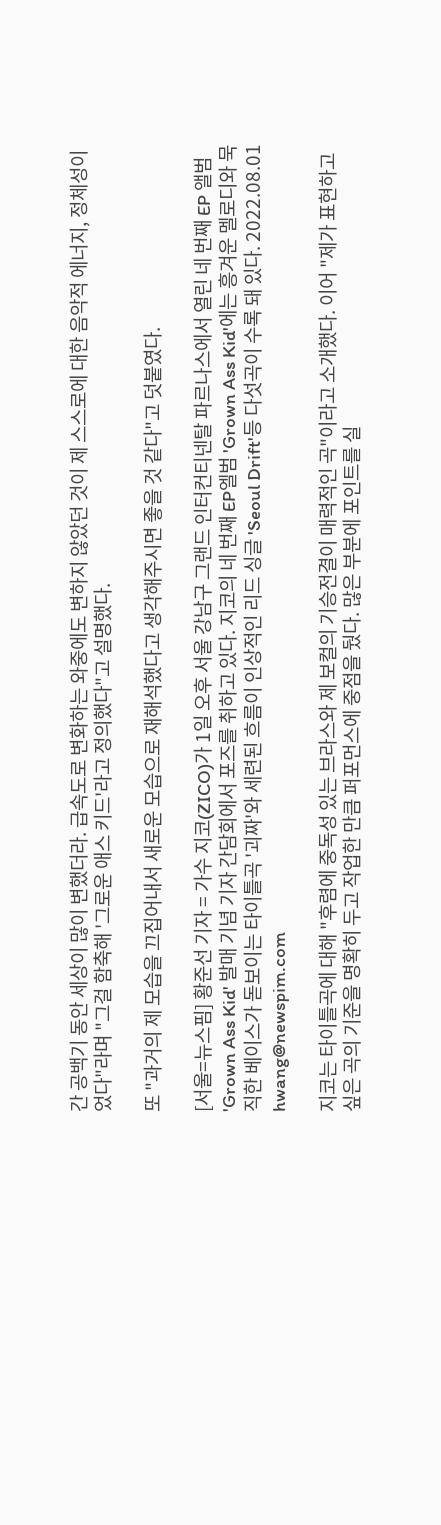간 공백기 동안 세상이 많이 변했더라. 급속도로 변화하는 와중에도 변하지 않았던 것이 제 스스로에 대한 음악적 에너지, 정체성이었다"라며 "그걸 함축해 '그로운 애스 키드'라고 정의했다"고 설명했다.

또 "과거의 제 모습을 끄집어내서 새로운 모습으로 재해석했다고 생각해주시면 좋을 것 같다"고 덧붙였다.

[서울=뉴스핌] 황준선 기자 = 가수 지코(ZICO)가 1일 오후 서울 강남구 그랜드 인터컨티넨탈 파르나스에서 열린 네 번째 EP 앨범 'Grown Ass Kid' 발매 기념 기자 간담회에서 포즈를 취하고 있다. 지코의 네 번째 EP엘범 'Grown Ass Kid'에는 흥겨운 멜로디와 묵직한 베이스가 돋보이는 타이틀곡 '괴짜'와 세련된 흐름이 인상적인 리드 싱글 'Seoul Drift'등 다섯곡이 수록 돼 있다. 2022.08.01 hwang@newspim.com

지코는 타이틀곡에 대해 "후렴에 중독성 있는 브라스와 제 보컬의 기승전결이 매력적인 곡"이라고 소개했다. 이어 "제가 표현하고 싶은 곡의 기준을 명확히 두고 작업한 만큼 퍼포먼스에 중점을 뒀다. 많은 부분에 포인트를 실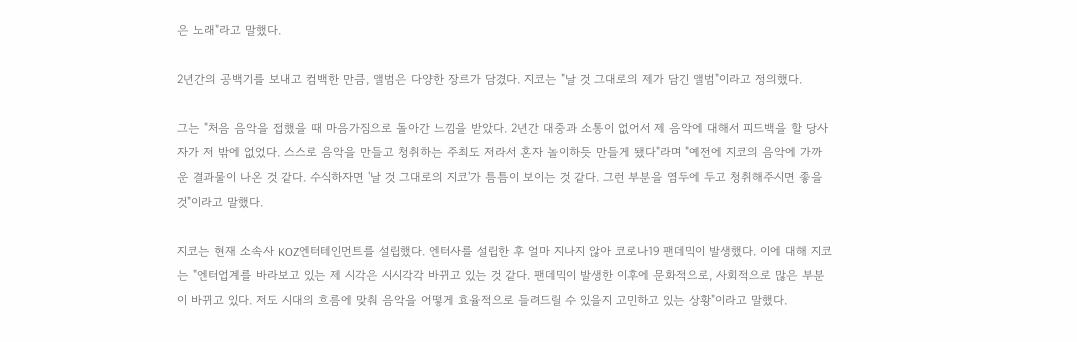은 노래"라고 말했다.

2년간의 공백기를 보내고 컴백한 만큼, 앨범은 다양한 장르가 담겼다. 지코는 "날 것 그대로의 제가 담긴 앨범"이라고 정의했다.

그는 "처음 음악을 접했을 때 마음가짐으로 돌아간 느낌을 받았다. 2년간 대중과 소통이 없어서 제 음악에 대해서 피드백을 할 당사자가 저 밖에 없었다. 스스로 음악을 만들고 청취하는 주최도 저라서 혼자 놀이하듯 만들게 됐다"라며 "예전에 지코의 음악에 가까운 결과물이 나온 것 같다. 수식하자면 '날 것 그대로의 지코'가 틈틈이 보이는 것 같다. 그런 부분을 염두에 두고 청취해주시면 좋을 것"이라고 말했다.

지코는 현재 소속사 KOZ엔터테인먼트를 설립했다. 엔터사를 설립한 후 얼마 지나지 않아 코로나19 팬데믹이 발생했다. 이에 대해 지코는 "엔터업계를 바라보고 있는 제 시각은 시시각각 바뀌고 있는 것 같다. 팬데믹이 발생한 이후에 문화적으로, 사회적으로 많은 부분이 바뀌고 있다. 저도 시대의 흐름에 맞춰 음악을 어떻게 효율적으로 들려드릴 수 있을지 고민하고 있는 상황"이라고 말했다.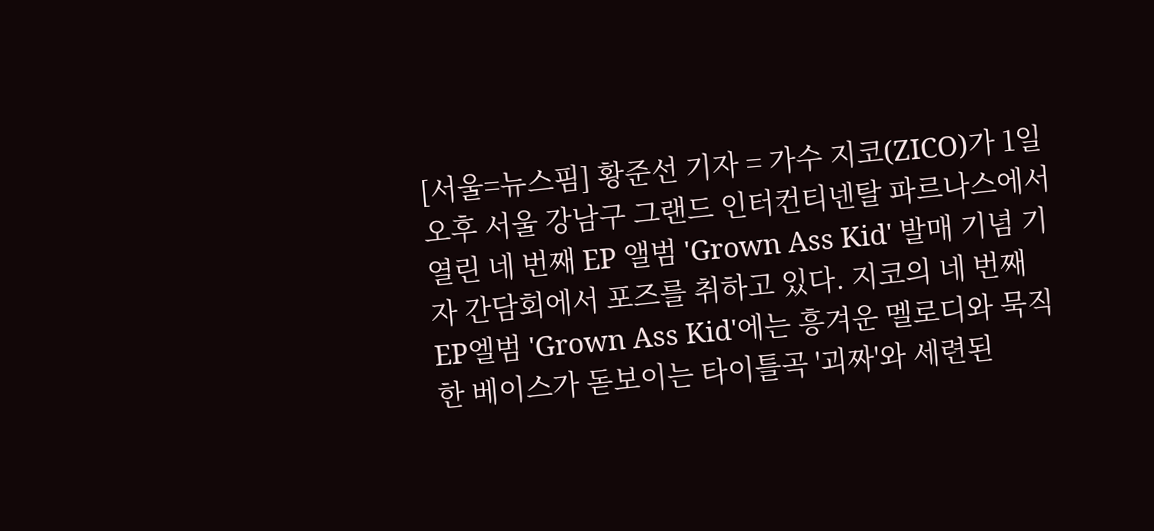[서울=뉴스핌] 황준선 기자 = 가수 지코(ZICO)가 1일 오후 서울 강남구 그랜드 인터컨티넨탈 파르나스에서 열린 네 번째 EP 앨범 'Grown Ass Kid' 발매 기념 기자 간담회에서 포즈를 취하고 있다. 지코의 네 번째 EP엘범 'Grown Ass Kid'에는 흥겨운 멜로디와 묵직한 베이스가 돋보이는 타이틀곡 '괴짜'와 세련된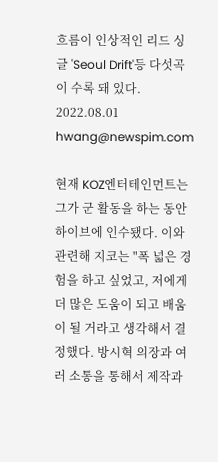흐름이 인상적인 리드 싱글 'Seoul Drift'등 다섯곡이 수록 돼 있다. 2022.08.01 hwang@newspim.com

현재 KOZ엔터테인먼트는 그가 군 활동을 하는 동안 하이브에 인수됐다. 이와 관련해 지코는 "폭 넓은 경험을 하고 싶었고, 저에게 더 많은 도움이 되고 배움이 될 거라고 생각해서 결정했다. 방시혁 의장과 여러 소통을 통해서 제작과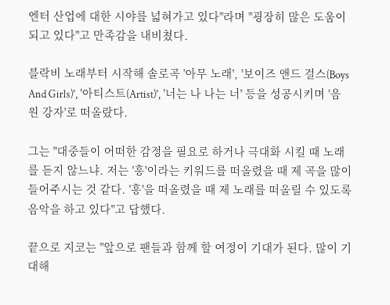엔터 산업에 대한 시야를 넓혀가고 있다"라며 "굉장히 많은 도움이 되고 있다"고 만족감을 내비쳤다.

블락비 노래부터 시작해 솔로곡 '아무 노래', '보이즈 앤드 걸스(Boys And Girls)', '아티스트(Artist)', '너는 나 나는 너' 등을 성공시키며 '음원 강자'로 떠올랐다.

그는 "대중들이 어떠한 감정을 필요로 하거나 극대화 시킬 때 노래를 듣지 않느냐. 저는 '흥'이라는 키워드를 떠올렸을 때 제 곡을 많이 들어주시는 것 같다. '흥'을 떠올렸을 때 제 노래를 떠올릴 수 있도록 음악을 하고 있다"고 답했다.

끝으로 지코는 "앞으로 팬들과 함께 할 여정이 기대가 된다. 많이 기대해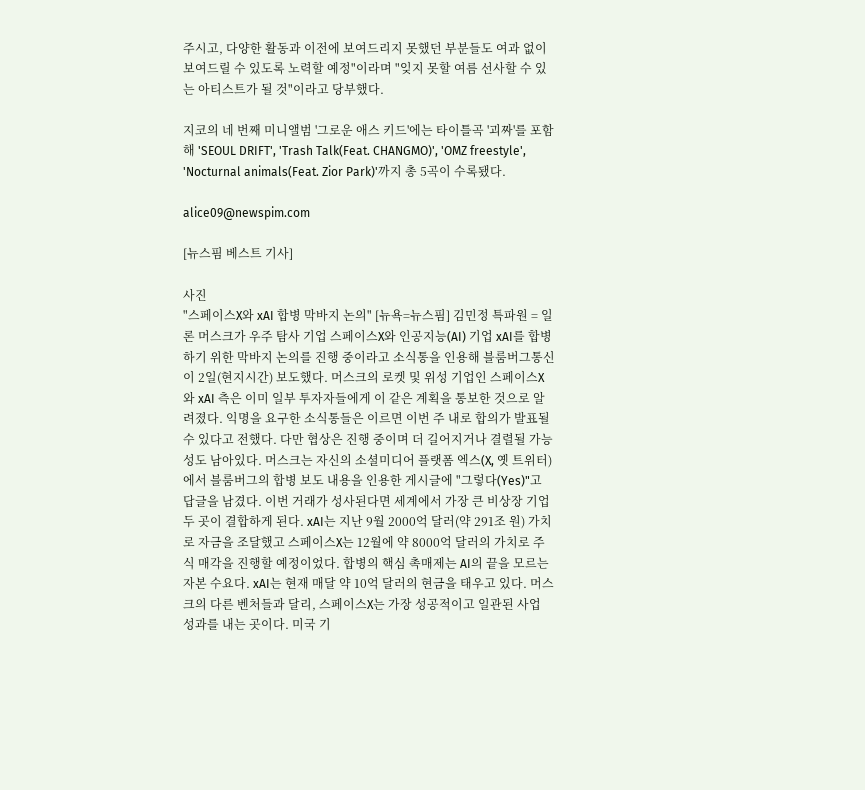주시고, 다양한 활동과 이전에 보여드리지 못했던 부분들도 여과 없이 보여드릴 수 있도록 노력할 예정"이라며 "잊지 못할 여름 선사할 수 있는 아티스트가 될 것"이라고 당부했다.

지코의 네 번째 미니앨범 '그로운 애스 키드'에는 타이틀곡 '괴짜'를 포함해 'SEOUL DRIFT', 'Trash Talk(Feat. CHANGMO)', 'OMZ freestyle', 'Nocturnal animals(Feat. Zior Park)'까지 총 5곡이 수록됐다.

alice09@newspim.com

[뉴스핌 베스트 기사]

사진
"스페이스X와 xAI 합병 막바지 논의" [뉴욕=뉴스핌] 김민정 특파원 = 일론 머스크가 우주 탐사 기업 스페이스X와 인공지능(AI) 기업 xAI를 합병하기 위한 막바지 논의를 진행 중이라고 소식통을 인용해 블룸버그통신이 2일(현지시간) 보도했다. 머스크의 로켓 및 위성 기업인 스페이스X와 xAI 측은 이미 일부 투자자들에게 이 같은 계획을 통보한 것으로 알려졌다. 익명을 요구한 소식통들은 이르면 이번 주 내로 합의가 발표될 수 있다고 전했다. 다만 협상은 진행 중이며 더 길어지거나 결렬될 가능성도 남아있다. 머스크는 자신의 소셜미디어 플랫폼 엑스(X, 옛 트위터)에서 블룸버그의 합병 보도 내용을 인용한 게시글에 "그렇다(Yes)"고 답글을 남겼다. 이번 거래가 성사된다면 세계에서 가장 큰 비상장 기업 두 곳이 결합하게 된다. xAI는 지난 9월 2000억 달러(약 291조 원) 가치로 자금을 조달했고 스페이스X는 12월에 약 8000억 달러의 가치로 주식 매각을 진행할 예정이었다. 합병의 핵심 촉매제는 AI의 끝을 모르는 자본 수요다. xAI는 현재 매달 약 10억 달러의 현금을 태우고 있다. 머스크의 다른 벤처들과 달리, 스페이스X는 가장 성공적이고 일관된 사업 성과를 내는 곳이다. 미국 기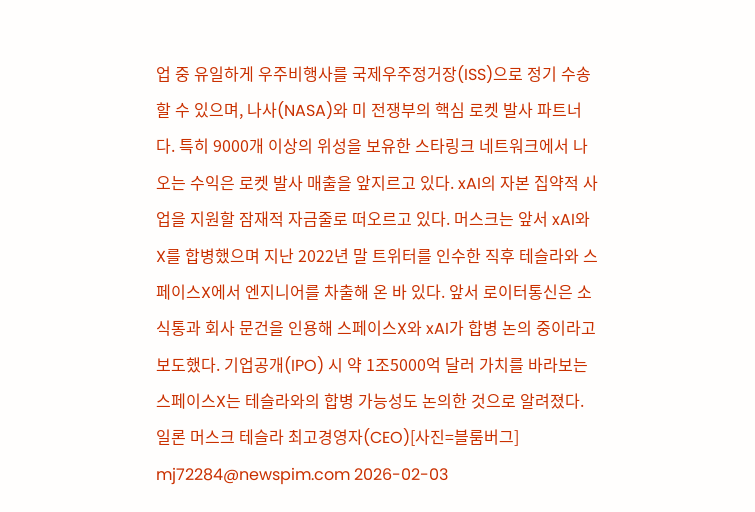업 중 유일하게 우주비행사를 국제우주정거장(ISS)으로 정기 수송할 수 있으며, 나사(NASA)와 미 전쟁부의 핵심 로켓 발사 파트너다. 특히 9000개 이상의 위성을 보유한 스타링크 네트워크에서 나오는 수익은 로켓 발사 매출을 앞지르고 있다. xAI의 자본 집약적 사업을 지원할 잠재적 자금줄로 떠오르고 있다. 머스크는 앞서 xAI와 X를 합병했으며 지난 2022년 말 트위터를 인수한 직후 테슬라와 스페이스X에서 엔지니어를 차출해 온 바 있다. 앞서 로이터통신은 소식통과 회사 문건을 인용해 스페이스X와 xAI가 합병 논의 중이라고 보도했다. 기업공개(IPO) 시 약 1조5000억 달러 가치를 바라보는 스페이스X는 테슬라와의 합병 가능성도 논의한 것으로 알려졌다. 일론 머스크 테슬라 최고경영자(CEO)[사진=블룸버그] mj72284@newspim.com 2026-02-03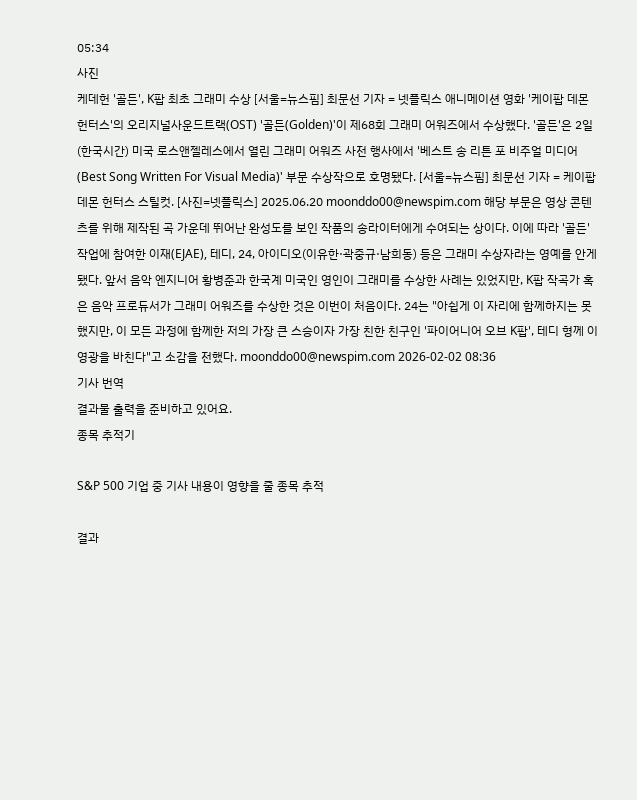05:34
사진
케데헌 '골든', K팝 최초 그래미 수상 [서울=뉴스핌] 최문선 기자 = 넷플릭스 애니메이션 영화 '케이팝 데몬 헌터스'의 오리지널사운드트랙(OST) '골든(Golden)'이 제68회 그래미 어워즈에서 수상했다. '골든'은 2일(한국시간) 미국 로스앤젤레스에서 열린 그래미 어워즈 사전 행사에서 '베스트 송 리튼 포 비주얼 미디어(Best Song Written For Visual Media)' 부문 수상작으로 호명됐다. [서울=뉴스핌] 최문선 기자 = 케이팝 데몬 헌터스 스틸컷. [사진=넷플릭스] 2025.06.20 moonddo00@newspim.com 해당 부문은 영상 콘텐츠를 위해 제작된 곡 가운데 뛰어난 완성도를 보인 작품의 송라이터에게 수여되는 상이다. 이에 따라 '골든' 작업에 참여한 이재(EJAE), 테디, 24, 아이디오(이유한·곽중규·남희동) 등은 그래미 수상자라는 영예를 안게 됐다. 앞서 음악 엔지니어 황병준과 한국계 미국인 영인이 그래미를 수상한 사례는 있었지만, K팝 작곡가 혹은 음악 프로듀서가 그래미 어워즈를 수상한 것은 이번이 처음이다. 24는 "아쉽게 이 자리에 함께하지는 못했지만, 이 모든 과정에 함께한 저의 가장 큰 스승이자 가장 친한 친구인 '파이어니어 오브 K팝', 테디 형께 이 영광을 바친다"고 소감을 전했다. moonddo00@newspim.com 2026-02-02 08:36
기사 번역
결과물 출력을 준비하고 있어요.
종목 추적기

S&P 500 기업 중 기사 내용이 영향을 줄 종목 추적

결과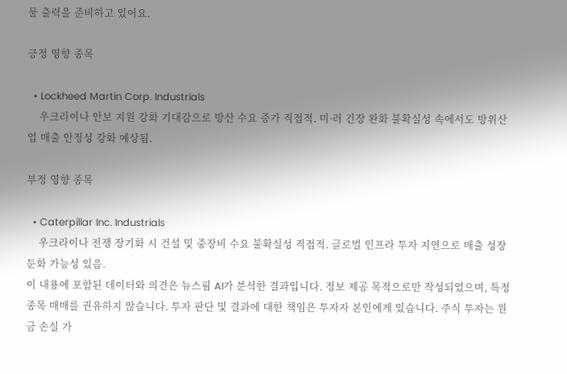물 출력을 준비하고 있어요.

긍정 영향 종목

  • Lockheed Martin Corp. Industrials
    우크라이나 안보 지원 강화 기대감으로 방산 수요 증가 직접적. 미·러 긴장 완화 불확실성 속에서도 방위산업 매출 안정성 강화 예상됨.

부정 영향 종목

  • Caterpillar Inc. Industrials
    우크라이나 전쟁 장기화 시 건설 및 중장비 수요 불확실성 직접적. 글로벌 인프라 투자 지연으로 매출 성장 둔화 가능성 있음.
이 내용에 포함된 데이터와 의견은 뉴스핌 AI가 분석한 결과입니다. 정보 제공 목적으로만 작성되었으며, 특정 종목 매매를 권유하지 않습니다. 투자 판단 및 결과에 대한 책임은 투자자 본인에게 있습니다. 주식 투자는 원금 손실 가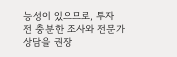능성이 있으므로, 투자 전 충분한 조사와 전문가 상담을 권장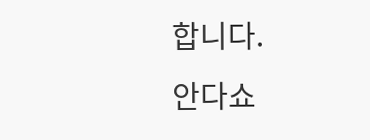합니다.
안다쇼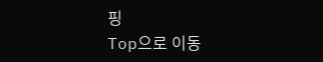핑
Top으로 이동